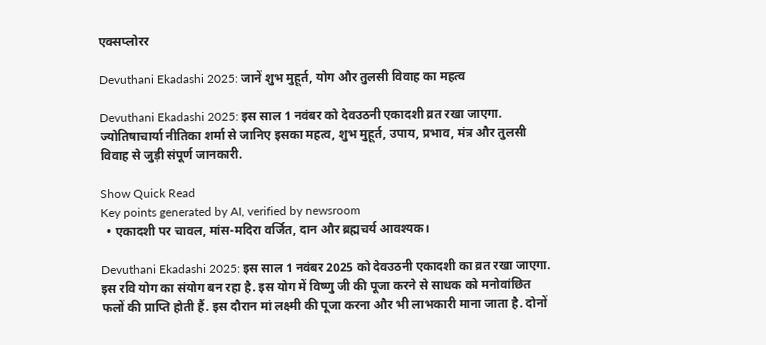एक्सप्लोरर

Devuthani Ekadashi 2025: जानें शुभ मुहूर्त, योग और तुलसी विवाह का महत्व

Devuthani Ekadashi 2025: इस साल 1 नवंबर को देवउठनी एकादशी व्रत रखा जाएगा. ज्योतिषाचार्या नीतिका शर्मा से जानिए इसका महत्व, शुभ मुहूर्त, उपाय, प्रभाव, मंत्र और तुलसी विवाह से जुड़ी संपूर्ण जानकारी.

Show Quick Read
Key points generated by AI, verified by newsroom
  • एकादशी पर चावल, मांस-मदिरा वर्जित, दान और ब्रह्मचर्य आवश्यक।

Devuthani Ekadashi 2025: इस साल 1 नवंबर 2025 को देवउठनी एकादशी का व्रत रखा जाएगा. इस रवि योग का संयोग बन रहा है. इस योग में विष्णु जी की पूजा करने से साधक को मनोवांछित फलों की प्राप्ति होती हैं. इस दौरान मां लक्ष्मी की पूजा करना और भी लाभकारी माना जाता है. दोनों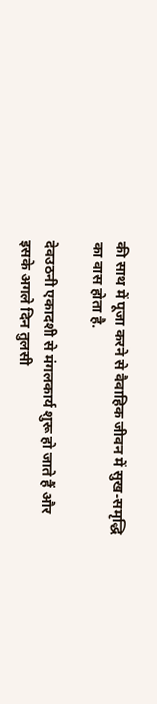की साथ में पूजा करने से वैवाहिक जीवन में सुख-समृद्धि का वास होता है.

देवउठनी एकादशी से मंगलकार्य शुरू हो जाते हैं और इसके अगले दिन तुलसी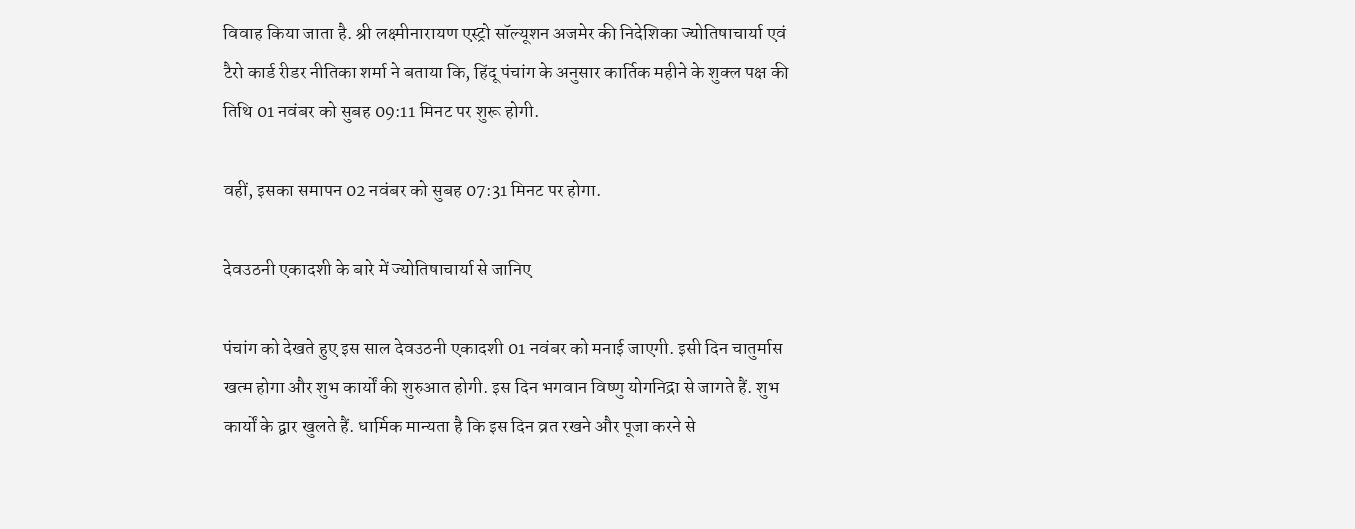विवाह किया जाता है. श्री लक्ष्मीनारायण एस्ट्रो सॉल्यूशन अजमेर की निदेशिका ज्योतिषाचार्या एवं टैरो कार्ड रीडर नीतिका शर्मा ने बताया कि, हिंदू पंचांग के अनुसार कार्तिक महीने के शुक्ल पक्ष की तिथि 01 नवंबर को सुबह 09:11 मिनट पर शुरू होगी.

वहीं, इसका समापन 02 नवंबर को सुबह 07:31 मिनट पर होगा.

देवउठनी एकादशी के बारे में ज्योतिषाचार्या से जानिए

पंचांग को देखते हुए इस साल देवउठनी एकादशी 01 नवंबर को मनाई जाएगी. इसी दिन चातुर्मास खत्म होगा और शुभ कार्यों की शुरुआत होगी. इस दिन भगवान विष्णु योगनिद्रा से जागते हैं. शुभ कार्यों के द्वार खुलते हैं. धार्मिक मान्यता है कि इस दिन व्रत रखने और पूजा करने से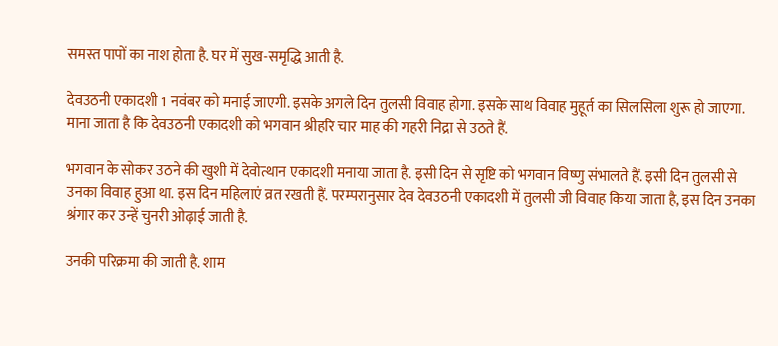समस्त पापों का नाश होता है. घर में सुख-समृद्धि आती है.

देवउठनी एकादशी 1 नवंबर को मनाई जाएगी. इसके अगले दिन तुलसी विवाह होगा. इसके साथ विवाह मुहूर्त का सिलसिला शुरू हो जाएगा. माना जाता है कि देवउठनी एकादशी को भगवान श्रीहरि चार माह की गहरी निद्रा से उठते हैं.

भगवान के सोकर उठने की खुशी में देवोत्थान एकादशी मनाया जाता है. इसी दिन से सृष्टि को भगवान विष्णु संभालते हैं. इसी दिन तुलसी से उनका विवाह हुआ था. इस दिन महिलाएं व्रत रखती हैं. परम्परानुसार देव देवउठनी एकादशी में तुलसी जी विवाह किया जाता है, इस दिन उनका श्रंगार कर उन्हें चुनरी ओढ़ाई जाती है.

उनकी परिक्रमा की जाती है. शाम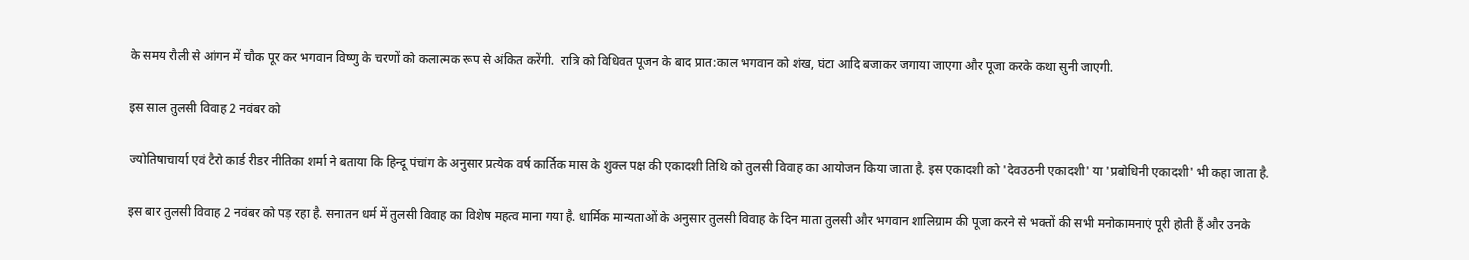के समय रौली से आंगन में चौक पूर कर भगवान विष्णु के चरणों को कलात्मक रूप से अंकित करेंगी.  रात्रि को विधिवत पूजन के बाद प्रात:काल भगवान को शंख, घंटा आदि बजाकर जगाया जाएगा और पूजा करके कथा सुनी जाएगी.

इस साल तुलसी विवाह 2 नवंबर को

ज्योतिषाचार्या एवं टैरो कार्ड रीडर नीतिका शर्मा ने बताया कि हिन्दू पंचांग के अनुसार प्रत्येक वर्ष कार्तिक मास के शुक्ल पक्ष की एकादशी तिथि को तुलसी विवाह का आयोजन किया जाता है. इस एकादशी को 'देवउठनी एकादशी' या 'प्रबोधिनी एकादशी' भी कहा जाता है.

इस बार तुलसी विवाह 2 नवंबर को पड़ रहा है. सनातन धर्म में तुलसी विवाह का विशेष महत्व माना गया है. धार्मिक मान्यताओं के अनुसार तुलसी विवाह के दिन माता तुलसी और भगवान शालिग्राम की पूजा करने से भक्तों की सभी मनोकामनाएं पूरी होती हैं और उनके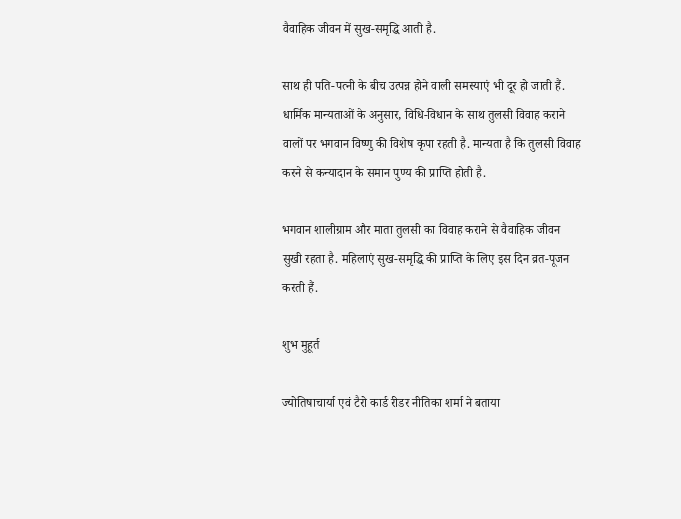वैवाहिक जीवन में सुख-समृद्धि आती है.

साथ ही पति-पत्नी के बीच उत्पन्न होने वाली समस्याएं भी दूर हो जाती हैं. धार्मिक मान्यताओं के अनुसार, विधि-विधान के साथ तुलसी विवाह कराने वालों पर भगवान विष्णु की विशेष कृपा रहती है. मान्यता है कि तुलसी विवाह करने से कन्यादान के समान पुण्य की प्राप्ति होती है.

भगवान शालीग्राम और माता तुलसी का विवाह कराने से वैवाहिक जीवन सुखी रहता है. महिलाएं सुख-समृद्धि की प्राप्ति के लिए इस दिन व्रत-पूजन करती हैं.

शुभ मुहूर्त

ज्योतिषाचार्या एवं टैरो कार्ड रीडर नीतिका शर्मा ने बताया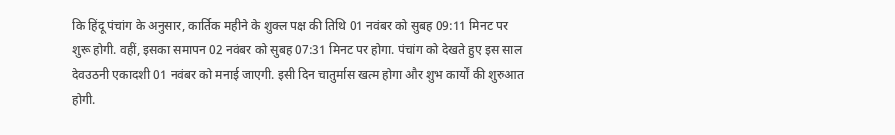कि हिंदू पंचांग के अनुसार, कार्तिक महीने के शुक्ल पक्ष की तिथि 01 नवंबर को सुबह 09:11 मिनट पर शुरू होगी. वहीं, इसका समापन 02 नवंबर को सुबह 07:31 मिनट पर होगा. पंचांग को देखते हुए इस साल देवउठनी एकादशी 01 नवंबर को मनाई जाएगी. इसी दिन चातुर्मास खत्म होगा और शुभ कार्यों की शुरुआत होगी.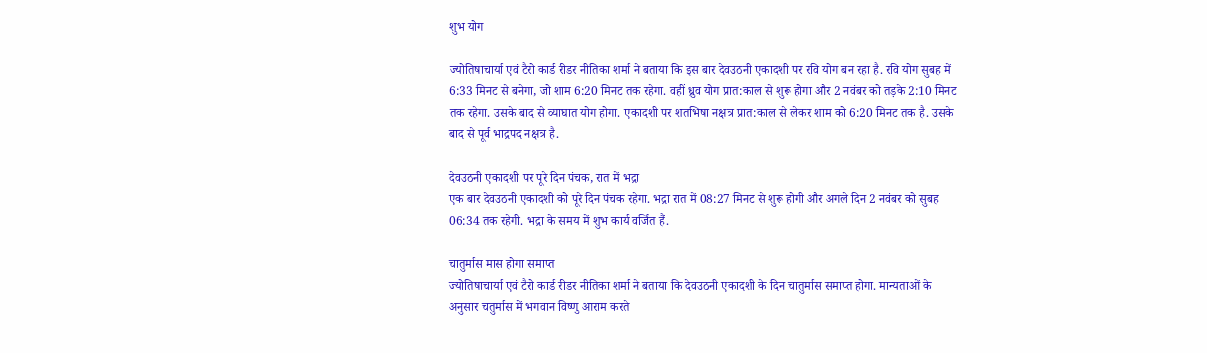शुभ योग

ज्योतिषाचार्या एवं टैरो कार्ड रीडर नीतिका शर्मा ने बताया कि इस बार देवउठनी एकादशी पर रवि योग बन रहा है. रवि योग सुबह में 6:33 मिनट से बनेगा, जो शाम 6:20 मिनट तक रहेगा. वहीं ध्रुव योग प्रात:काल से शुरू होगा और 2 नवंबर को तड़के 2:10 मिनट तक रहेगा. उसके बाद से व्याघात योग होगा. एकादशी पर शतभिषा नक्षत्र प्रात:काल से लेकर शाम को 6:20 मिनट तक है. उसके बाद से पूर्व भाद्रपद नक्षत्र है.

देवउठनी एकादशी पर पूरे दिन पंचक, रात में भद्रा
एक बार देवउठनी एकादशी को पूरे दिन पंचक रहेगा. भद्रा रात में 08:27 मिनट से शुरू होगी और अगले दिन 2 नवंबर को सुबह 06:34 तक रहेगी. भद्रा के समय में शुभ कार्य वर्जित हैं.

चातुर्मास मास होगा समाप्त
ज्योतिषाचार्या एवं टैरो कार्ड रीडर नीतिका शर्मा ने बताया कि देवउठनी एकादशी के दिन चातुर्मास समाप्त होगा. मान्यताओं के अनुसार चतुर्मास में भगवान विष्णु आराम करते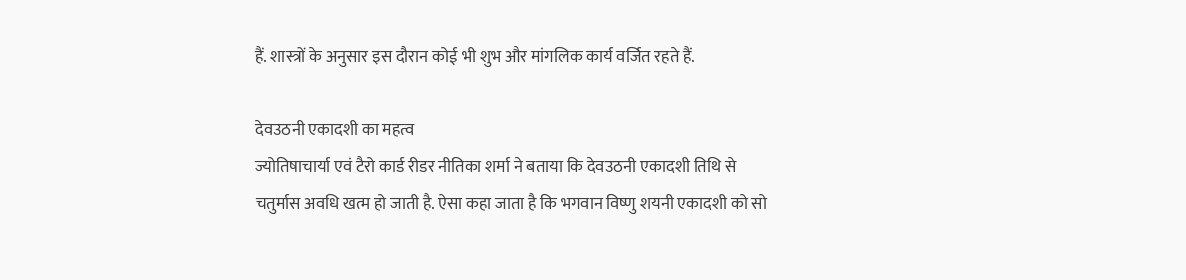हैं. शास्त्रों के अनुसार इस दौरान कोई भी शुभ और मांगलिक कार्य वर्जित रहते हैं.

देवउठनी एकादशी का महत्व
ज्योतिषाचार्या एवं टैरो कार्ड रीडर नीतिका शर्मा ने बताया कि देवउठनी एकादशी तिथि से चतुर्मास अवधि खत्म हो जाती है. ऐसा कहा जाता है कि भगवान विष्णु शयनी एकादशी को सो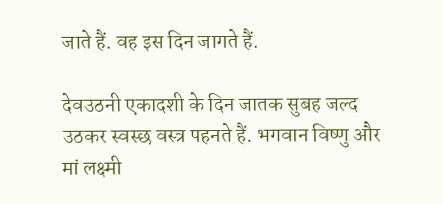जाते हैं. वह इस दिन जागते हैं.

देवउठनी एकादशी के दिन जातक सुबह जल्द उठकर स्वस्छ वस्त्र पहनते हैं. भगवान विष्णु और मां लक्ष्मी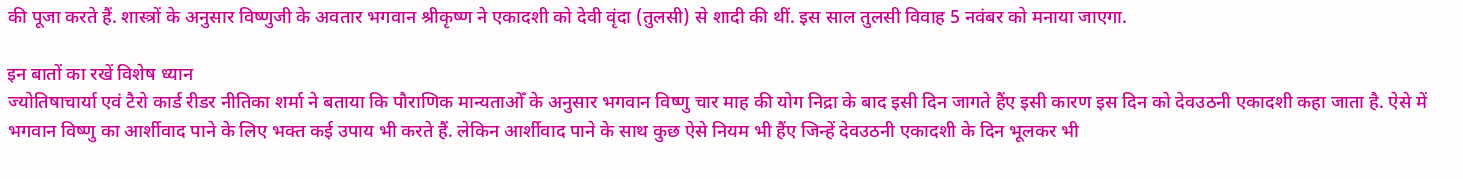की पूजा करते हैं. शास्त्रों के अनुसार विष्णुजी के अवतार भगवान श्रीकृष्ण ने एकादशी को देवी वृंदा (तुलसी) से शादी की थीं. इस साल तुलसी विवाह 5 नवंबर को मनाया जाएगा.

इन बातों का रखें विशेष ध्यान
ज्योतिषाचार्या एवं टैरो कार्ड रीडर नीतिका शर्मा ने बताया कि पौराणिक मान्यताओँ के अनुसार भगवान विष्णु चार माह की योग निद्रा के बाद इसी दिन जागते हैंए इसी कारण इस दिन को देवउठनी एकादशी कहा जाता है. ऐसे में भगवान विष्णु का आर्शीवाद पाने के लिए भक्त कई उपाय भी करते हैं. लेकिन आर्शीवाद पाने के साथ कुछ ऐसे नियम भी हैंए जिन्हें देवउठनी एकादशी के दिन भूलकर भी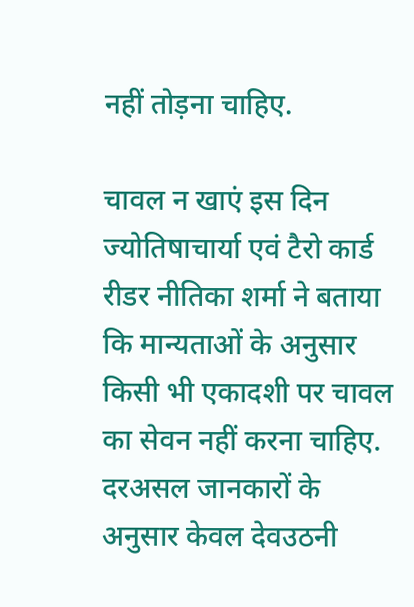नहीं तोड़ना चाहिए.

चावल न खाएं इस दिन
ज्योतिषाचार्या एवं टैरो कार्ड रीडर नीतिका शर्मा ने बताया कि मान्यताओं के अनुसार किसी भी एकादशी पर चावल का सेवन नहीं करना चाहिए. दरअसल जानकारों के अनुसार केवल देवउठनी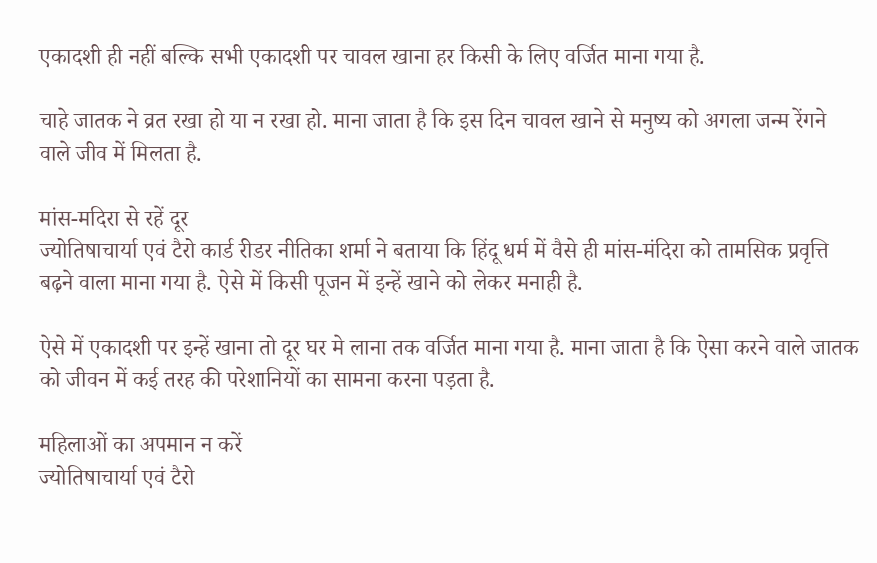एकादशी ही नहीं बल्कि सभी एकादशी पर चावल खाना हर किसी के लिए वर्जित माना गया है.

चाहे जातक ने व्रत रखा हो या न रखा हो. माना जाता है कि इस दिन चावल खाने से मनुष्य को अगला जन्म रेंगने वाले जीव में मिलता है.

मांस-मदिरा से रहें दूर
ज्योतिषाचार्या एवं टैरो कार्ड रीडर नीतिका शर्मा ने बताया कि हिंदू धर्म में वैसे ही मांस-मंदिरा को तामसिक प्रवृत्ति बढ़ने वाला माना गया है. ऐसे में किसी पूजन में इन्हें खाने को लेकर मनाही है.

ऐसे में एकादशी पर इन्हें खाना तो दूर घर मे लाना तक वर्जित माना गया है. माना जाता है कि ऐसा करने वाले जातक को जीवन में कई तरह की परेशानियों का सामना करना पड़ता है.

महिलाओं का अपमान न करें
ज्योतिषाचार्या एवं टैरो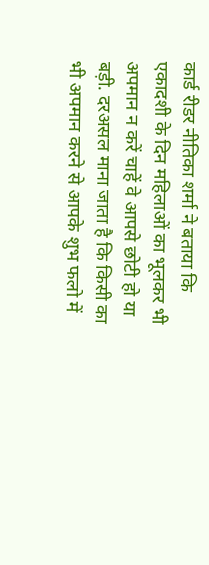कार्ड रीडर नीतिका शर्मा ने बताया कि एकादशी के दिन महिलाओं का भूलकर भी अपमान न करें चाहें वे आपसे छोटी हो या बड़ी. दरअसल माना जाता है कि किसी का भी अपमान करने से आपके शुभ फलो में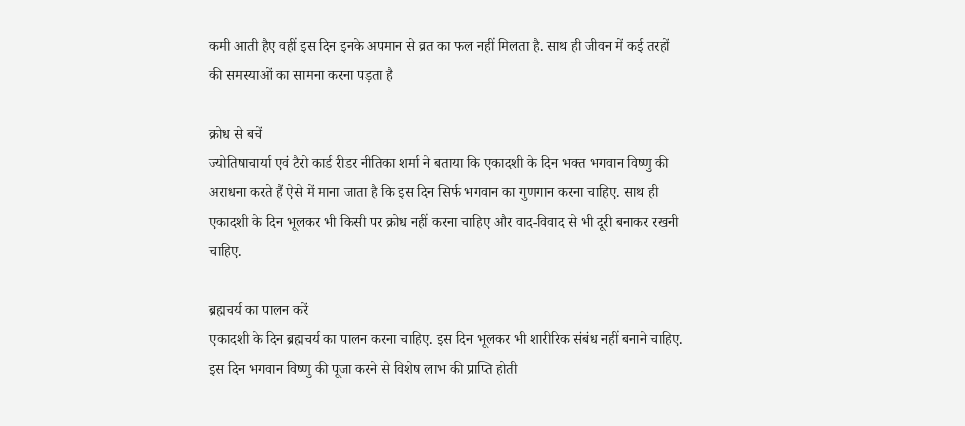कमी आती हैए वहीं इस दिन इनके अपमान से व्रत का फल नहीं मिलता है. साथ ही जीवन में कई तरहों की समस्याओं का सामना करना पड़ता है

क्रोध से बचें
ज्योतिषाचार्या एवं टैरो कार्ड रीडर नीतिका शर्मा ने बताया कि एकादशी के दिन भक्त भगवान विष्णु की अराधना करते हैं ऐसे में माना जाता है कि इस दिन सिर्फ भगवान का गुणगान करना चाहिए. साथ ही एकादशी के दिन भूलकर भी किसी पर क्रोध नहीं करना चाहिए और वाद-विवाद से भी दूरी बनाकर रखनी चाहिए.

ब्रह्मचर्य का पालन करें
एकादशी के दिन ब्रह्मचर्य का पालन करना चाहिए. इस दिन भूलकर भी शारीरिक संबंध नहीं बनाने चाहिए. इस दिन भगवान विष्णु की पूजा करने से विशेष लाभ की प्राप्ति होती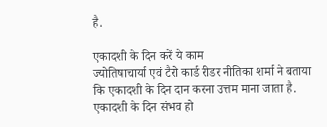है.

एकादशी के दिन करें ये काम
ज्योतिषाचार्या एवं टैरो कार्ड रीडर नीतिका शर्मा ने बताया कि एकादशी के दिन दान करना उत्तम माना जाता है. एकादशी के दिन संभव हो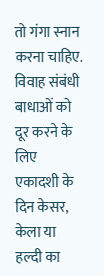तो गंगा स्नान करना चाहिए. विवाह संबंधी बाधाओं को दूर करने के लिए एकादशी के दिन केसर, केला या हल्दी का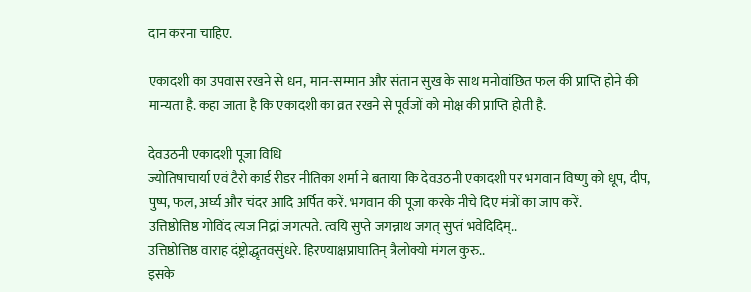दान करना चाहिए.

एकादशी का उपवास रखने से धन, मान-सम्मान और संतान सुख के साथ मनोवांछित फल की प्राप्ति होने की मान्यता है. कहा जाता है कि एकादशी का व्रत रखने से पूर्वजों को मोक्ष की प्राप्ति होती है.

देवउठनी एकादशी पूजा विधि
ज्योतिषाचार्या एवं टैरो कार्ड रीडर नीतिका शर्मा ने बताया कि देवउठनी एकादशी पर भगवान विष्णु को धूप, दीप, पुष्प, फल, अर्घ्य और चंदर आदि अर्पित करें. भगवान की पूजा करके नीचे दिए मंत्रों का जाप करें.
उत्तिष्ठोत्तिष्ठ गोविंद त्यज निद्रां जगत्पते. त्वयि सुप्ते जगन्नाथ जगत् सुप्तं भवेदिदिम्..
उत्तिष्ठोत्तिष्ठ वाराह दंष्ट्रोद्धृतवसुंधरे. हिरण्याक्षप्राघातिन् त्रैलोक्यो मंगल कुरु..
इसके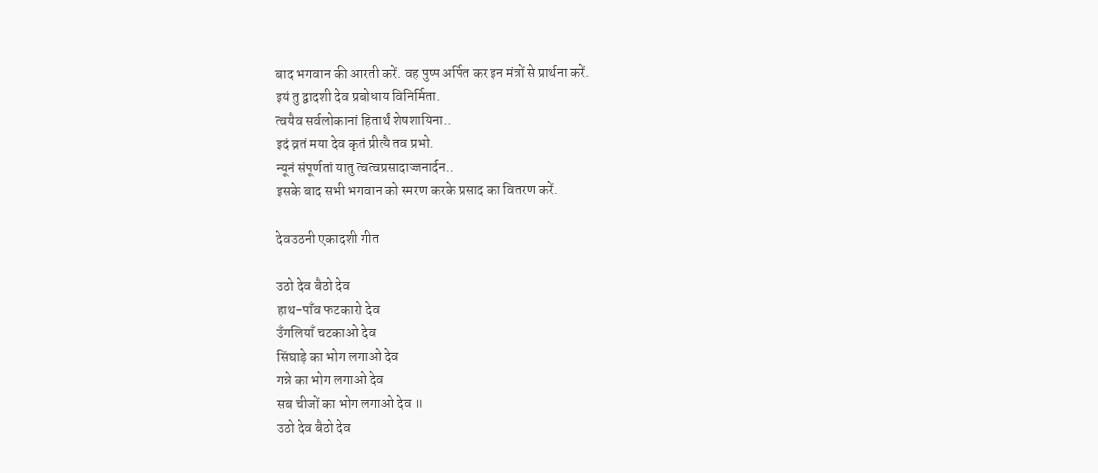बाद भगवान की आरती करें. वह पुष्प अर्पित कर इन मंत्रों से प्रार्थना करें.
इयं तु द्वादशी देव प्रबोधाय विनिर्मिता.
त्वयैव सर्वलोकानां हितार्थं शेषशायिना..
इदं व्रतं मया देव कृतं प्रीत्यै तव प्रभो.
न्यूनं संपूर्णतां यातु त्वत्वप्रसादाज्जनार्दन..
इसके बाद सभी भगवान को स्मरण करके प्रसाद का वितरण करें.

देवउठनी एकादशी गीत

उठो देव बैठो देव
हाथ-पाँव फटकारो देव
उँगलियाँ चटकाओ देव
सिंघाड़े का भोग लगाओ देव
गन्ने का भोग लगाओ देव
सब चीजों का भोग लगाओ देव ॥
उठो देव बैठो देव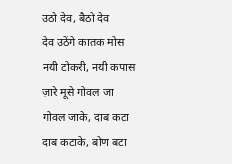उठो देव, बैठो देव
देव उठेंगे कातक मोस
नयी टोकरी, नयी कपास
ज़ारे मूसे गोवल जा
गोवल जाके, दाब कटा
दाब कटाके, बोण बटा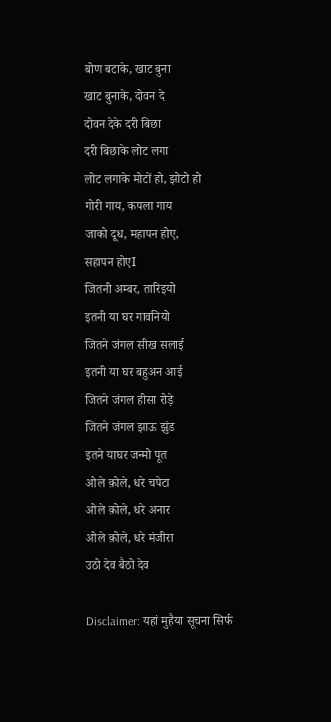बोण बटाके, खाट बुना
खाट बुनाके, दोवन दे
दोवन देके दरी बिछा
दरी बिछाके लोट लगा
लोट लगाके मोटों हो, झोटो हो
गोरी गाय, कपला गाय
जाको दूध, महापन होए,
सहापन होएI
जितनी अम्बर, तारिइयो
इतनी या घर गावनियो
जितने जंगल सीख सलाई
इतनी या घर बहुअन आई
जितने जंगल हीसा रोड़े
जितने जंगल झाऊ झुंड
इतने याघर जन्मो पूत
ओले क़ोले, धरे चपेटा
ओले क़ोले, धरे अनार
ओले क़ोले, धरे मंजीरा
उठो देव बैठो देव

Disclaimer: यहां मुहैया सूचना सिर्फ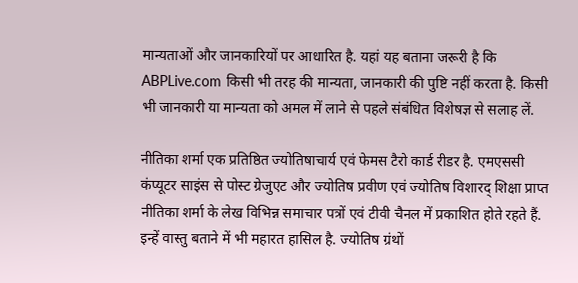मान्यताओं और जानकारियों पर आधारित है. यहां यह बताना जरूरी है कि ABPLive.com किसी भी तरह की मान्यता, जानकारी की पुष्टि नहीं करता है. किसी भी जानकारी या मान्यता को अमल में लाने से पहले संबंधित विशेषज्ञ से सलाह लें.

नीतिका शर्मा एक प्रतिष्ठित ज्योतिषाचार्य एवं फेमस टैरो कार्ड रीडर है. एमएससी कंप्यूटर साइंस से पोस्ट ग्रेजुएट और ज्योतिष प्रवीण एवं ज्योतिष विशारद् शिक्षा प्राप्त नीतिका शर्मा के लेख विभिन्न समाचार पत्रों एवं टीवी चैनल में प्रकाशित होते रहते हैं. इन्हें वास्तु बताने में भी महारत हासिल है. ज्योतिष ग्रंथों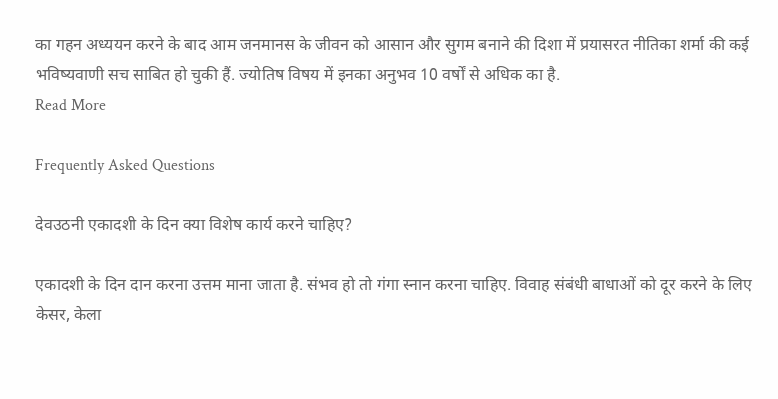का गहन अध्ययन करने के बाद आम जनमानस के जीवन को आसान और सुगम बनाने की दिशा में प्रयासरत नीतिका शर्मा की कई भविष्यवाणी सच साबित हो चुकी हैं. ज्योतिष विषय में इनका अनुभव 10 वर्षों से अधिक का है.
Read More

Frequently Asked Questions

देवउठनी एकादशी के दिन क्या विशेष कार्य करने चाहिए?

एकादशी के दिन दान करना उत्तम माना जाता है. संभव हो तो गंगा स्नान करना चाहिए. विवाह संबंधी बाधाओं को दूर करने के लिए केसर, केला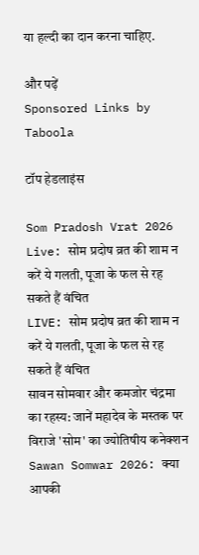या हल्दी का दान करना चाहिए.

और पढ़ें
Sponsored Links by Taboola

टॉप हेडलाइंस

Som Pradosh Vrat 2026 Live: सोम प्रदोष व्रत की शाम न करें ये गलती, पूजा के फल से रह सकते हैं वंचित
LIVE: सोम प्रदोष व्रत की शाम न करें ये गलती, पूजा के फल से रह सकते हैं वंचित
सावन सोमवार और कमजोर चंद्रमा का रहस्य: जानें महादेव के मस्तक पर विराजे 'सोम' का ज्योतिषीय कनेक्शन
Sawan Somwar 2026: क्या आपकी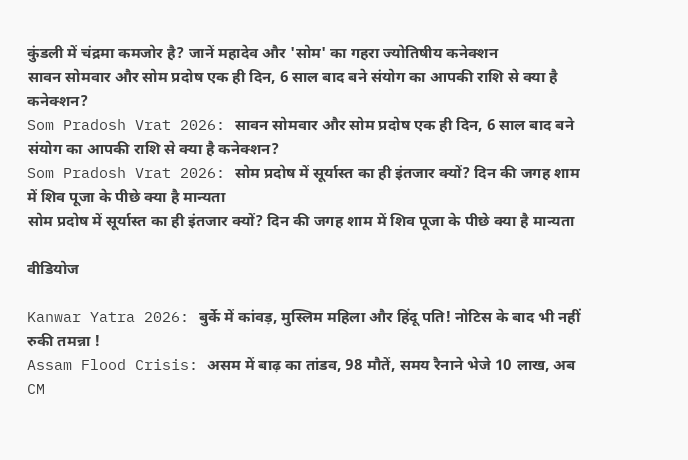कुंडली में चंद्रमा कमजोर है? जानें महादेव और 'सोम' का गहरा ज्योतिषीय कनेक्शन
सावन सोमवार और सोम प्रदोष एक ही दिन, 6 साल बाद बने संयोग का आपकी राशि से क्या है कनेक्शन?
Som Pradosh Vrat 2026: सावन सोमवार और सोम प्रदोष एक ही दिन, 6 साल बाद बने संयोग का आपकी राशि से क्या है कनेक्शन?
Som Pradosh Vrat 2026: सोम प्रदोष में सूर्यास्त का ही इंतजार क्यों? दिन की जगह शाम में शिव पूजा के पीछे क्या है मान्यता
सोम प्रदोष में सूर्यास्त का ही इंतजार क्यों? दिन की जगह शाम में शिव पूजा के पीछे क्या है मान्यता

वीडियोज

Kanwar Yatra 2026: बुर्के में कांवड़, मुस्लिम महिला और हिंदू पति! नोटिस के बाद भी नहीं रुकी तमन्ना !
Assam Flood Crisis: असम में बाढ़ का तांडव, 98 मौतें, समय रैनाने भेजे 10 लाख, अब CM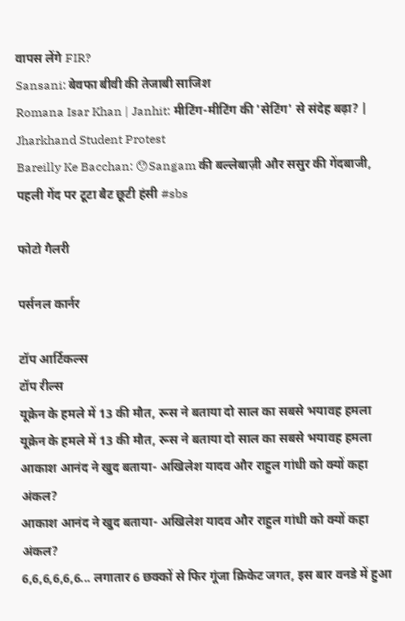वापस लेंगे FIR?
Sansani: बेवफा बीवी की तेजाबी साजिश
Romana Isar Khan | Janhit: मीटिंग-मीटिंग की 'सेटिंग' से संदेह बढ़ा? | Jharkhand Student Protest
Bareilly Ke Bacchan: 😯Sangam की बल्लेबाज़ी और ससुर की गेंदबाजी, पहली गेंद पर टूटा बैट छूटी हंसी #sbs

फोटो गैलरी

पर्सनल कार्नर

टॉप आर्टिकल्स
टॉप रील्स
यूक्रेन के हमले में 13 की मौत, रूस ने बताया दो साल का सबसे भयावह हमला
यूक्रेन के हमले में 13 की मौत, रूस ने बताया दो साल का सबसे भयावह हमला
आकाश आनंद ने खुद बताया- अखिलेश यादव और राहुल गांधी को क्यों कहा अंकल?
आकाश आनंद ने खुद बताया- अखिलेश यादव और राहुल गांधी को क्यों कहा अंकल?
6,6,6,6,6,6... लगातार 6 छक्कों से फिर गूंजा क्रिकेट जगत, इस बार वनडे में हुआ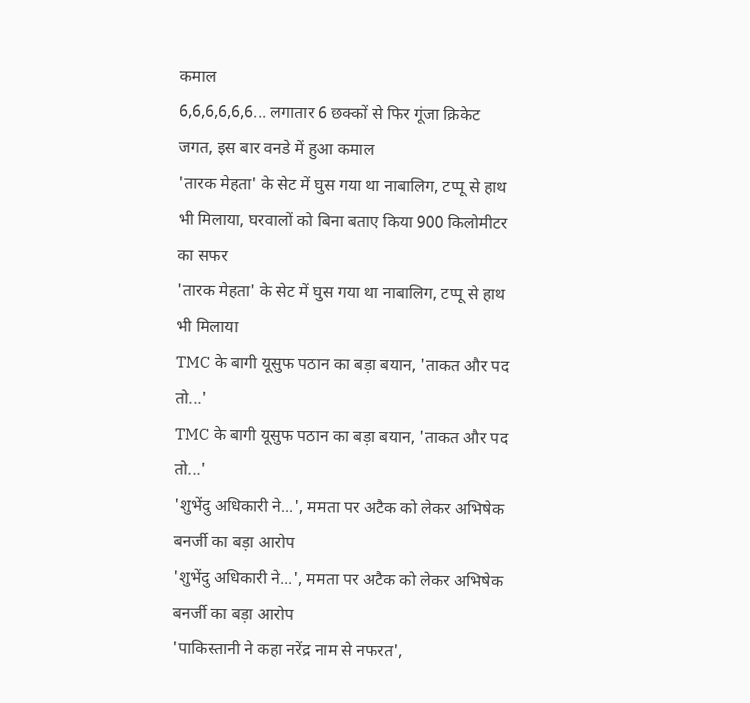कमाल
6,6,6,6,6,6... लगातार 6 छक्कों से फिर गूंजा क्रिकेट जगत, इस बार वनडे में हुआ कमाल
'तारक मेहता' के सेट में घुस गया था नाबालिग, टप्पू से हाथ भी मिलाया, घरवालों को बिना बताए किया 900 किलोमीटर का सफर
'तारक मेहता' के सेट में घुस गया था नाबालिग, टप्पू से हाथ भी मिलाया
TMC के बागी यूसुफ पठान का बड़ा बयान, 'ताकत और पद तो...'
TMC के बागी यूसुफ पठान का बड़ा बयान, 'ताकत और पद तो...'
'शुभेंदु अधिकारी ने...', ममता पर अटैक को लेकर अभिषेक बनर्जी का बड़ा आरोप
'शुभेंदु अधिकारी ने...', ममता पर अटैक को लेकर अभिषेक बनर्जी का बड़ा आरोप
'पाकिस्तानी ने कहा नरेंद्र नाम से नफरत',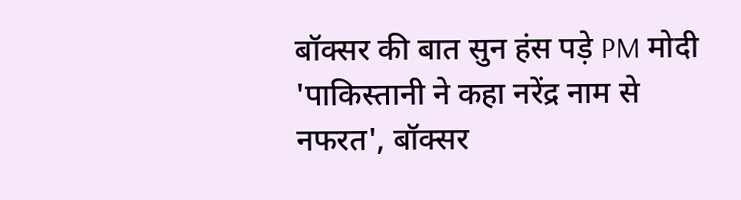बॉक्सर की बात सुन हंस पड़े PM मोदी
'पाकिस्तानी ने कहा नरेंद्र नाम से नफरत', बॉक्सर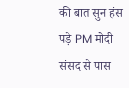की बात सुन हंस पड़े PM मोदी
संसद से पास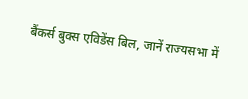बैंकर्स बुक्स एविडेंस बिल, जानें राज्यसभा में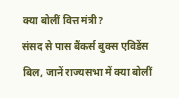क्या बोलीं वित्त मंत्री?
संसद से पास बैंकर्स बुक्स एविडेंस बिल, जानें राज्यसभा में क्या बोलीं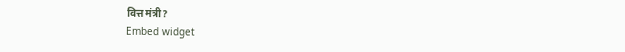वित्त मंत्री?
Embed widget